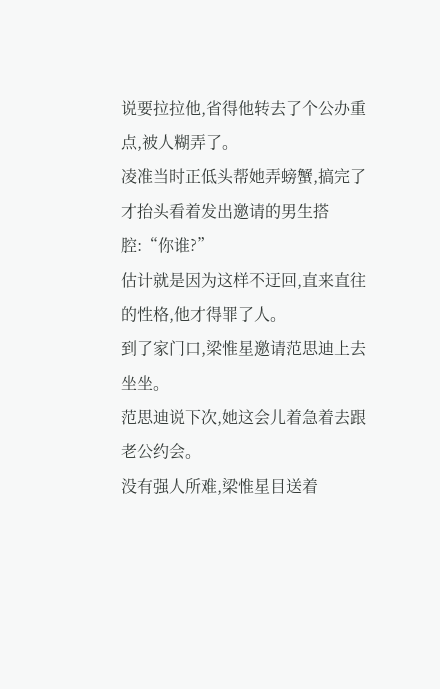说要拉拉他,省得他转去了个公办重点,被人糊弄了。
凌准当时正低头帮她弄螃蟹,搞完了才抬头看着发出邀请的男生搭腔:“你谁?”
估计就是因为这样不迂回,直来直往的性格,他才得罪了人。
到了家门口,梁惟星邀请范思迪上去坐坐。
范思迪说下次,她这会儿着急着去跟老公约会。
没有强人所难,梁惟星目送着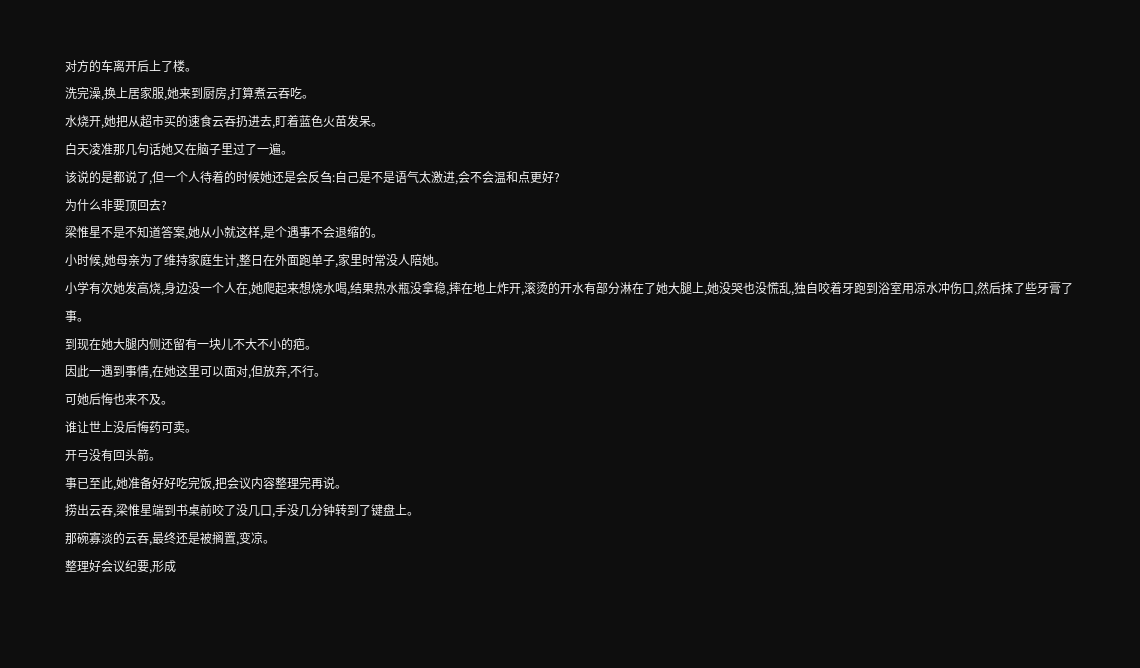对方的车离开后上了楼。
洗完澡,换上居家服,她来到厨房,打算煮云吞吃。
水烧开,她把从超市买的速食云吞扔进去,盯着蓝色火苗发呆。
白天凌准那几句话她又在脑子里过了一遍。
该说的是都说了,但一个人待着的时候她还是会反刍:自己是不是语气太激进,会不会温和点更好?
为什么非要顶回去?
梁惟星不是不知道答案,她从小就这样,是个遇事不会退缩的。
小时候,她母亲为了维持家庭生计,整日在外面跑单子,家里时常没人陪她。
小学有次她发高烧,身边没一个人在,她爬起来想烧水喝,结果热水瓶没拿稳,摔在地上炸开,滚烫的开水有部分淋在了她大腿上,她没哭也没慌乱,独自咬着牙跑到浴室用凉水冲伤口,然后抹了些牙膏了事。
到现在她大腿内侧还留有一块儿不大不小的疤。
因此一遇到事情,在她这里可以面对,但放弃,不行。
可她后悔也来不及。
谁让世上没后悔药可卖。
开弓没有回头箭。
事已至此,她准备好好吃完饭,把会议内容整理完再说。
捞出云吞,梁惟星端到书桌前咬了没几口,手没几分钟转到了键盘上。
那碗寡淡的云吞,最终还是被搁置,变凉。
整理好会议纪要,形成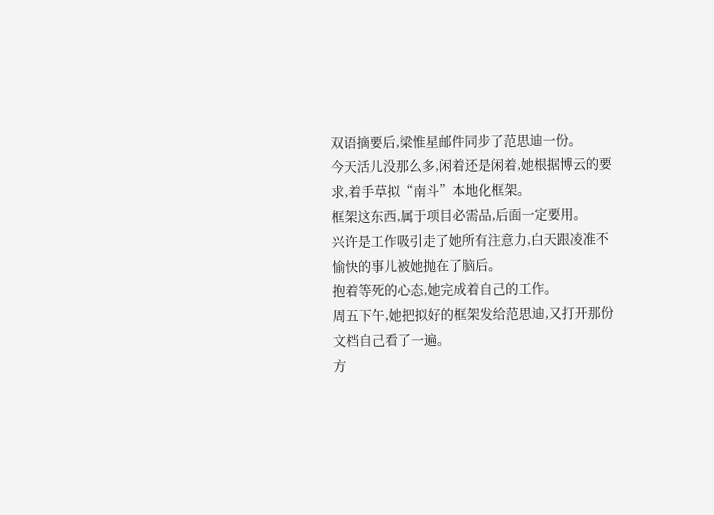双语摘要后,梁惟星邮件同步了范思迪一份。
今天活儿没那么多,闲着还是闲着,她根据博云的要求,着手草拟“南斗”本地化框架。
框架这东西,属于项目必需品,后面一定要用。
兴许是工作吸引走了她所有注意力,白天跟凌准不愉快的事儿被她抛在了脑后。
抱着等死的心态,她完成着自己的工作。
周五下午,她把拟好的框架发给范思迪,又打开那份文档自己看了一遍。
方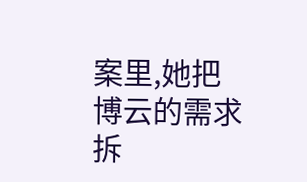案里,她把博云的需求拆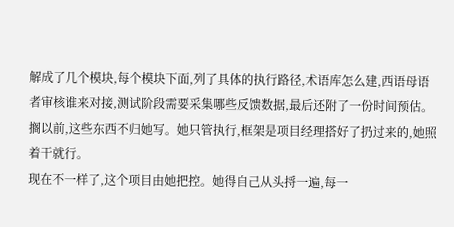解成了几个模块,每个模块下面,列了具体的执行路径,术语库怎么建,西语母语者审核谁来对接,测试阶段需要采集哪些反馈数据,最后还附了一份时间预估。
搁以前,这些东西不归她写。她只管执行,框架是项目经理搭好了扔过来的,她照着干就行。
现在不一样了,这个项目由她把控。她得自己从头捋一遍,每一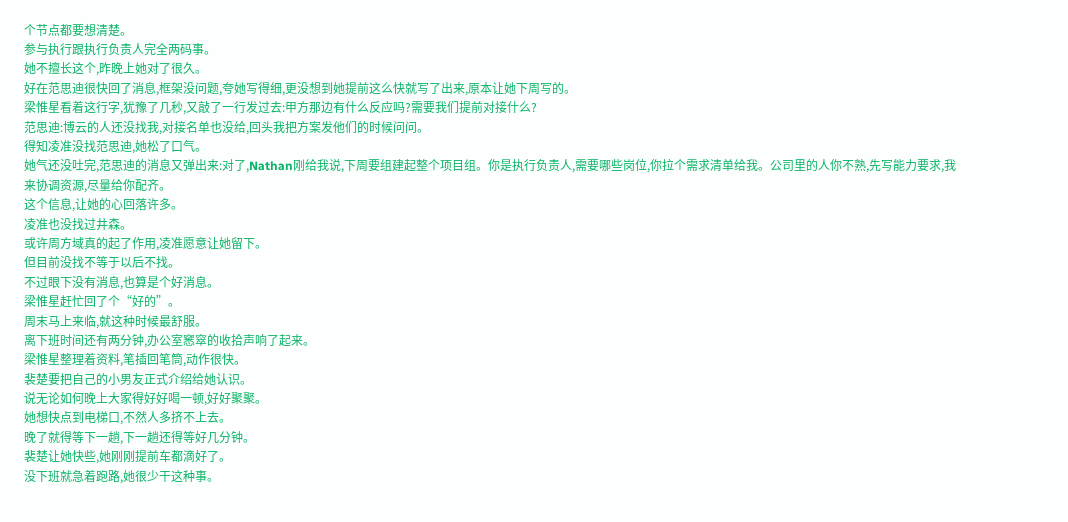个节点都要想清楚。
参与执行跟执行负责人完全两码事。
她不擅长这个,昨晚上她对了很久。
好在范思迪很快回了消息,框架没问题,夸她写得细,更没想到她提前这么快就写了出来,原本让她下周写的。
梁惟星看着这行字,犹豫了几秒,又敲了一行发过去:甲方那边有什么反应吗?需要我们提前对接什么?
范思迪:博云的人还没找我,对接名单也没给,回头我把方案发他们的时候问问。
得知凌准没找范思迪,她松了口气。
她气还没吐完,范思迪的消息又弹出来:对了,Nathan刚给我说,下周要组建起整个项目组。你是执行负责人,需要哪些岗位,你拉个需求清单给我。公司里的人你不熟,先写能力要求,我来协调资源,尽量给你配齐。
这个信息,让她的心回落许多。
凌准也没找过井森。
或许周方域真的起了作用,凌准愿意让她留下。
但目前没找不等于以后不找。
不过眼下没有消息,也算是个好消息。
梁惟星赶忙回了个“好的”。
周末马上来临,就这种时候最舒服。
离下班时间还有两分钟,办公室窸窣的收拾声响了起来。
梁惟星整理着资料,笔插回笔筒,动作很快。
裴楚要把自己的小男友正式介绍给她认识。
说无论如何晚上大家得好好喝一顿,好好聚聚。
她想快点到电梯口,不然人多挤不上去。
晚了就得等下一趟,下一趟还得等好几分钟。
裴楚让她快些,她刚刚提前车都滴好了。
没下班就急着跑路,她很少干这种事。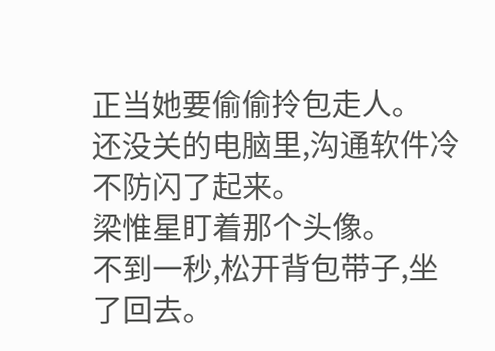正当她要偷偷拎包走人。
还没关的电脑里,沟通软件冷不防闪了起来。
梁惟星盯着那个头像。
不到一秒,松开背包带子,坐了回去。